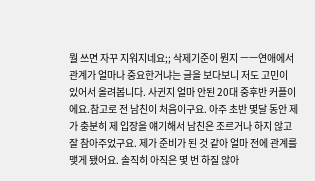뭘 쓰면 자꾸 지워지네요;; 삭제기준이 뭔지 ㅡㅡ연애에서 관계가 얼마나 중요한거냐는 글을 보다보니 저도 고민이 있어서 올려봅니다. 사귄지 얼마 안된 20대 중후반 커플이에요.참고로 전 남친이 처음이구요. 아주 초반 몇달 동안 제가 충분히 제 입장을 얘기해서 남친은 조르거나 하지 않고 잘 참아주었구요. 제가 준비가 된 것 같아 얼마 전에 관계를 맺게 됐어요. 솔직히 아직은 몇 번 하질 않아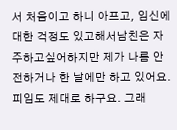서 처음이고 하니 아프고, 임신에 대한 걱정도 있고해서남친은 자주하고싶어하지만 제가 나름 안전하거나 한 날에만 하고 있어요. 피임도 제대로 하구요. 그래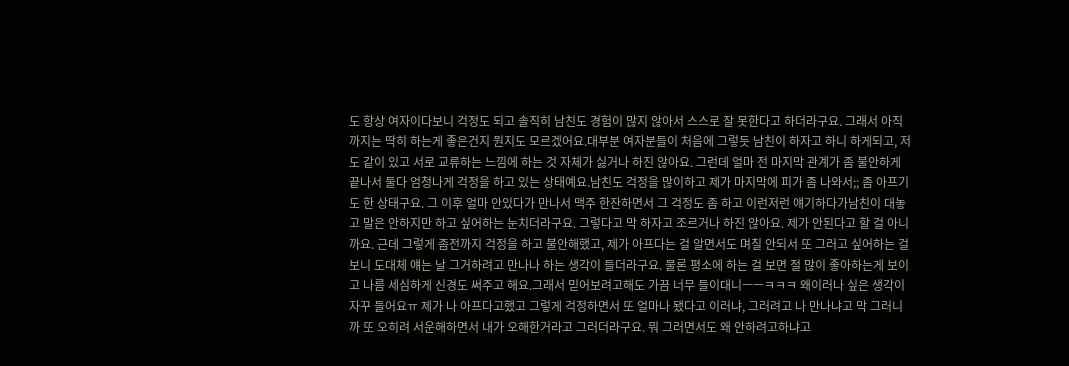도 항상 여자이다보니 걱정도 되고 솔직히 남친도 경험이 많지 않아서 스스로 잘 못한다고 하더라구요. 그래서 아직까지는 딱히 하는게 좋은건지 뭔지도 모르겠어요.대부분 여자분들이 처음에 그렇듯 남친이 하자고 하니 하게되고, 저도 같이 있고 서로 교류하는 느낌에 하는 것 자체가 싫거나 하진 않아요. 그런데 얼마 전 마지막 관계가 좀 불안하게 끝나서 둘다 엄청나게 걱정을 하고 있는 상태예요.남친도 걱정을 많이하고 제가 마지막에 피가 좀 나와서;; 좀 아프기도 한 상태구요. 그 이후 얼마 안있다가 만나서 맥주 한잔하면서 그 걱정도 좀 하고 이런저런 얘기하다가남친이 대놓고 말은 안하지만 하고 싶어하는 눈치더라구요. 그렇다고 막 하자고 조르거나 하진 않아요. 제가 안된다고 할 걸 아니까요. 근데 그렇게 좀전까지 걱정을 하고 불안해했고, 제가 아프다는 걸 알면서도 며칠 안되서 또 그러고 싶어하는 걸 보니 도대체 얘는 날 그거하려고 만나나 하는 생각이 들더라구요. 물론 평소에 하는 걸 보면 절 많이 좋아하는게 보이고 나름 세심하게 신경도 써주고 해요.그래서 믿어보려고해도 가끔 너무 들이대니ㅡㅡㅋㅋㅋ 왜이러나 싶은 생각이 자꾸 들어요ㅠ 제가 나 아프다고했고 그렇게 걱정하면서 또 얼마나 됐다고 이러냐, 그러려고 나 만나냐고 막 그러니까 또 오히려 서운해하면서 내가 오해한거라고 그러더라구요. 뭐 그러면서도 왜 안하려고하냐고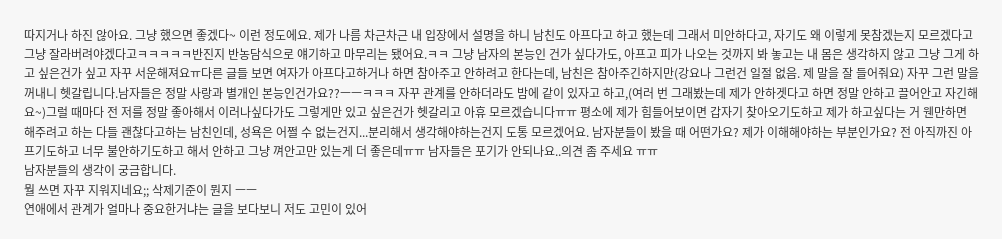따지거나 하진 않아요. 그냥 했으면 좋겠다~ 이런 정도에요. 제가 나름 차근차근 내 입장에서 설명을 하니 남친도 아프다고 하고 했는데 그래서 미안하다고, 자기도 왜 이렇게 못참겠는지 모르겠다고 그냥 잘라버려야겠다고ㅋㅋㅋㅋㅋ반진지 반농담식으로 얘기하고 마무리는 됐어요.ㅋㅋ 그냥 남자의 본능인 건가 싶다가도, 아프고 피가 나오는 것까지 봐 놓고는 내 몸은 생각하지 않고 그냥 그게 하고 싶은건가 싶고 자꾸 서운해져요ㅠ다른 글들 보면 여자가 아프다고하거나 하면 참아주고 안하려고 한다는데, 남친은 참아주긴하지만(강요나 그런건 일절 없음. 제 말을 잘 들어줘요) 자꾸 그런 말을 꺼내니 헷갈립니다.남자들은 정말 사랑과 별개인 본능인건가요??ㅡㅡㅋㅋㅋ 자꾸 관계를 안하더라도 밤에 같이 있자고 하고,(여러 번 그래봤는데 제가 안하겟다고 하면 정말 안하고 끌어안고 자긴해요~)그럴 때마다 전 저를 정말 좋아해서 이러나싶다가도 그렇게만 있고 싶은건가 헷갈리고 아휴 모르겠습니다ㅠㅠ 평소에 제가 힘들어보이면 갑자기 찾아오기도하고 제가 하고싶다는 거 웬만하면 해주려고 하는 다들 괜찮다고하는 남친인데, 성욕은 어쩔 수 없는건지...분리해서 생각해야하는건지 도통 모르겠어요. 남자분들이 봤을 때 어떤가요? 제가 이해해야하는 부분인가요? 전 아직까진 아프기도하고 너무 불안하기도하고 해서 안하고 그냥 껴안고만 있는게 더 좋은데ㅠㅠ 남자들은 포기가 안되나요..의견 좀 주세요 ㅠㅠ
남자분들의 생각이 궁금합니다.
뭘 쓰면 자꾸 지워지네요;; 삭제기준이 뭔지 ㅡㅡ
연애에서 관계가 얼마나 중요한거냐는 글을 보다보니 저도 고민이 있어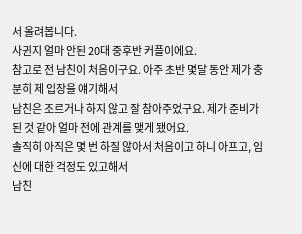서 올려봅니다.
사귄지 얼마 안된 20대 중후반 커플이에요.
참고로 전 남친이 처음이구요. 아주 초반 몇달 동안 제가 충분히 제 입장을 얘기해서
남친은 조르거나 하지 않고 잘 참아주었구요. 제가 준비가 된 것 같아 얼마 전에 관계를 맺게 됐어요.
솔직히 아직은 몇 번 하질 않아서 처음이고 하니 아프고, 임신에 대한 걱정도 있고해서
남친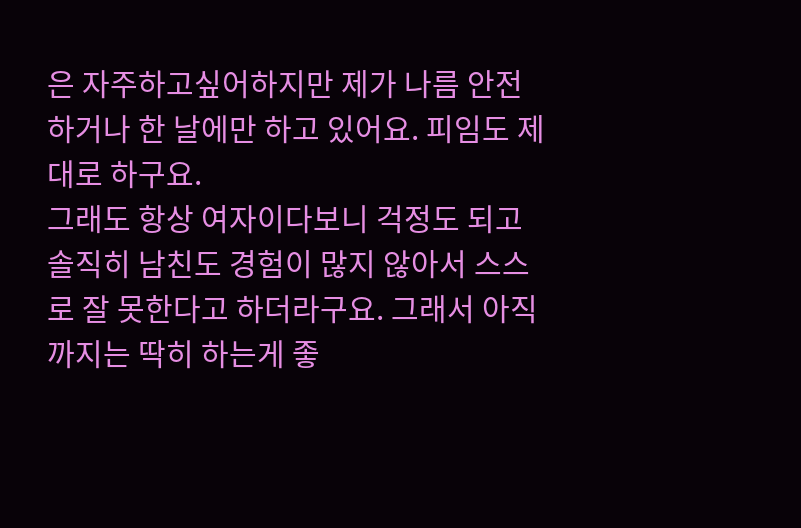은 자주하고싶어하지만 제가 나름 안전하거나 한 날에만 하고 있어요. 피임도 제대로 하구요.
그래도 항상 여자이다보니 걱정도 되고 솔직히 남친도 경험이 많지 않아서 스스로 잘 못한다고 하더라구요. 그래서 아직까지는 딱히 하는게 좋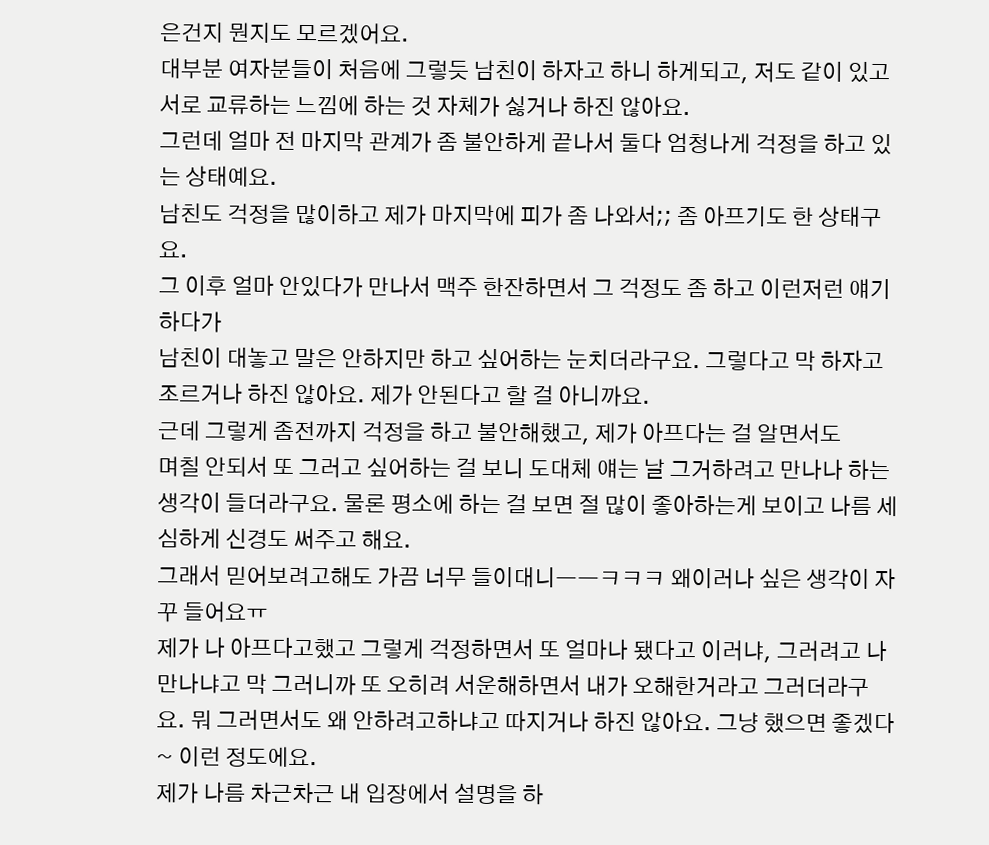은건지 뭔지도 모르겠어요.
대부분 여자분들이 처음에 그렇듯 남친이 하자고 하니 하게되고, 저도 같이 있고 서로 교류하는 느낌에 하는 것 자체가 싫거나 하진 않아요.
그런데 얼마 전 마지막 관계가 좀 불안하게 끝나서 둘다 엄청나게 걱정을 하고 있는 상태예요.
남친도 걱정을 많이하고 제가 마지막에 피가 좀 나와서;; 좀 아프기도 한 상태구요.
그 이후 얼마 안있다가 만나서 맥주 한잔하면서 그 걱정도 좀 하고 이런저런 얘기하다가
남친이 대놓고 말은 안하지만 하고 싶어하는 눈치더라구요. 그렇다고 막 하자고 조르거나 하진 않아요. 제가 안된다고 할 걸 아니까요.
근데 그렇게 좀전까지 걱정을 하고 불안해했고, 제가 아프다는 걸 알면서도
며칠 안되서 또 그러고 싶어하는 걸 보니 도대체 얘는 날 그거하려고 만나나 하는 생각이 들더라구요. 물론 평소에 하는 걸 보면 절 많이 좋아하는게 보이고 나름 세심하게 신경도 써주고 해요.
그래서 믿어보려고해도 가끔 너무 들이대니ㅡㅡㅋㅋㅋ 왜이러나 싶은 생각이 자꾸 들어요ㅠ
제가 나 아프다고했고 그렇게 걱정하면서 또 얼마나 됐다고 이러냐, 그러려고 나 만나냐고 막 그러니까 또 오히려 서운해하면서 내가 오해한거라고 그러더라구요. 뭐 그러면서도 왜 안하려고하냐고 따지거나 하진 않아요. 그냥 했으면 좋겠다~ 이런 정도에요.
제가 나름 차근차근 내 입장에서 설명을 하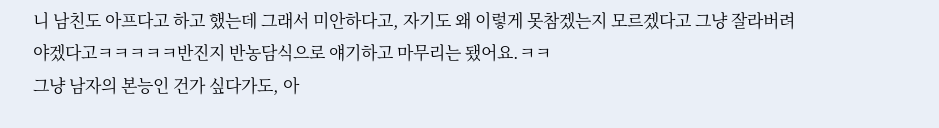니 남친도 아프다고 하고 했는데 그래서 미안하다고, 자기도 왜 이렇게 못참겠는지 모르겠다고 그냥 잘라버려야겠다고ㅋㅋㅋㅋㅋ반진지 반농담식으로 얘기하고 마무리는 됐어요.ㅋㅋ
그냥 남자의 본능인 건가 싶다가도, 아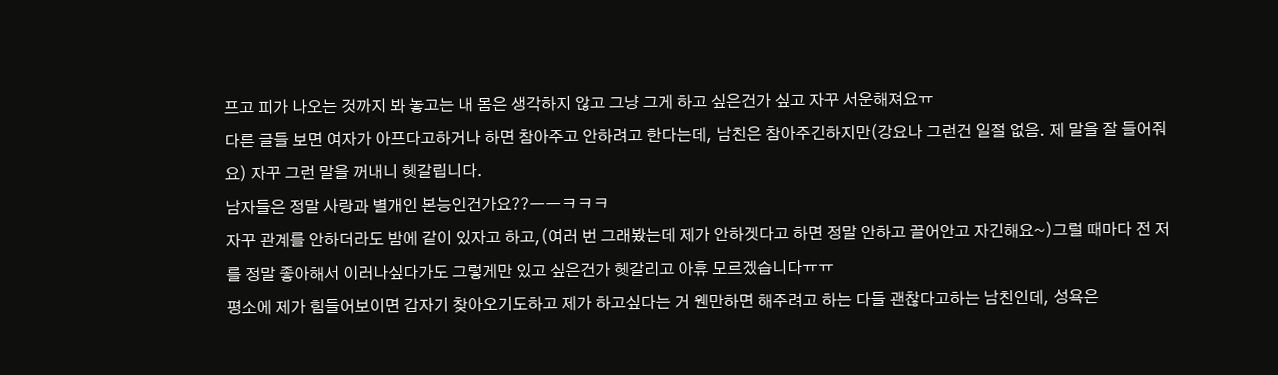프고 피가 나오는 것까지 봐 놓고는 내 몸은 생각하지 않고 그냥 그게 하고 싶은건가 싶고 자꾸 서운해져요ㅠ
다른 글들 보면 여자가 아프다고하거나 하면 참아주고 안하려고 한다는데, 남친은 참아주긴하지만(강요나 그런건 일절 없음. 제 말을 잘 들어줘요) 자꾸 그런 말을 꺼내니 헷갈립니다.
남자들은 정말 사랑과 별개인 본능인건가요??ㅡㅡㅋㅋㅋ
자꾸 관계를 안하더라도 밤에 같이 있자고 하고,(여러 번 그래봤는데 제가 안하겟다고 하면 정말 안하고 끌어안고 자긴해요~)그럴 때마다 전 저를 정말 좋아해서 이러나싶다가도 그렇게만 있고 싶은건가 헷갈리고 아휴 모르겠습니다ㅠㅠ
평소에 제가 힘들어보이면 갑자기 찾아오기도하고 제가 하고싶다는 거 웬만하면 해주려고 하는 다들 괜찮다고하는 남친인데, 성욕은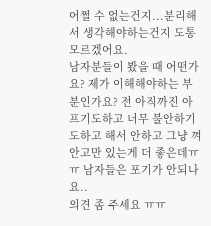어쩔 수 없는건지...분리해서 생각해야하는건지 도통 모르겠어요.
남자분들이 봤을 때 어떤가요? 제가 이해해야하는 부분인가요? 전 아직까진 아프기도하고 너무 불안하기도하고 해서 안하고 그냥 껴안고만 있는게 더 좋은데ㅠㅠ 남자들은 포기가 안되나요..
의견 좀 주세요 ㅠㅠ